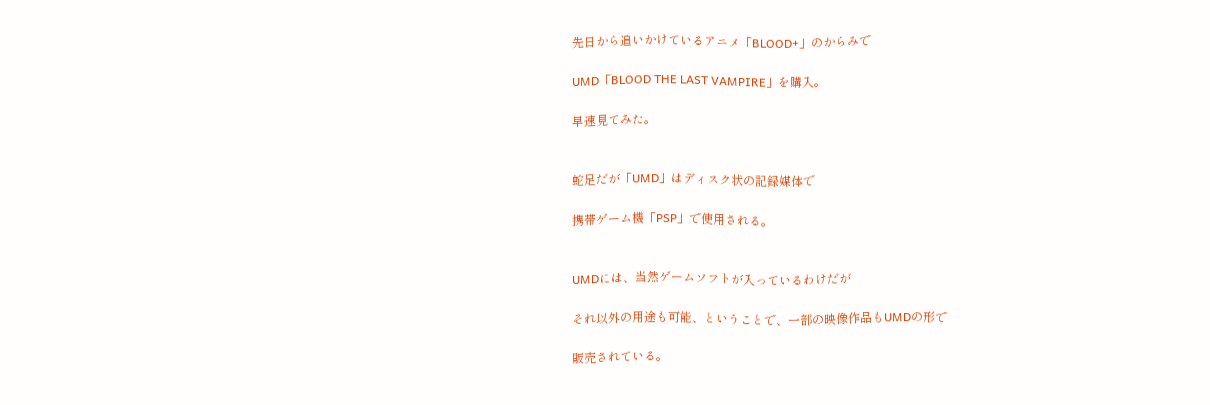先日から追いかけているアニメ「BLOOD+」のからみで

UMD「BLOOD THE LAST VAMPIRE」を購入。

早速見てみた。


蛇足だが「UMD」はディスク状の記録媒体で

携帯ゲーム機「PSP」で使用される。


UMDには、当然ゲームソフトが入っているわけだが

それ以外の用途も可能、ということで、一部の映像作品もUMDの形で

販売されている。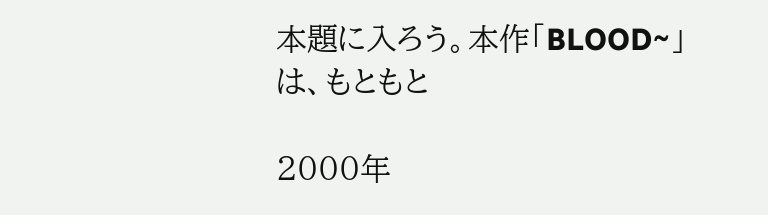本題に入ろう。本作「BLOOD~」は、もともと

2000年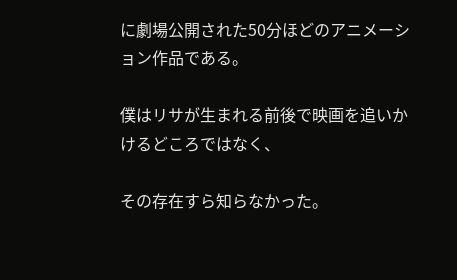に劇場公開された50分ほどのアニメーション作品である。

僕はリサが生まれる前後で映画を追いかけるどころではなく、

その存在すら知らなかった。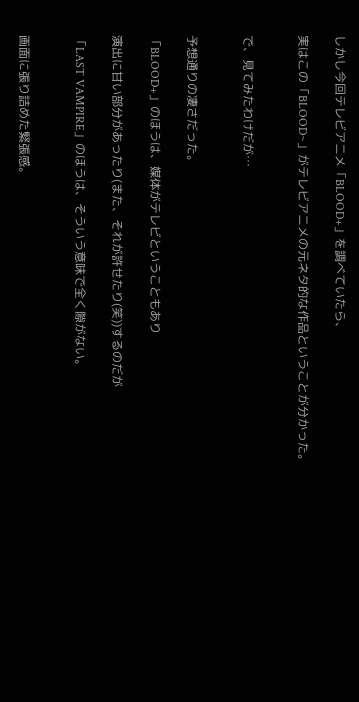しかし今回テレビアニメ「BLOOD+」を調べていたら、

実はこの「BLOOD~」がテレビアニメの元ネタ的な作品ということが分かった。


で、見てみたわけだが…


予想通りの凄さだった。

「BLOOD+」のほうは、媒体がテレビということもあり

演出に甘い部分があったり(また、それが許せたり(笑))するのだが

「LAST VAMPIRE」のほうは、そういう意味で全く隙がない。


画面に張り詰めた緊張感。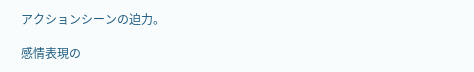アクションシーンの迫力。

感情表現の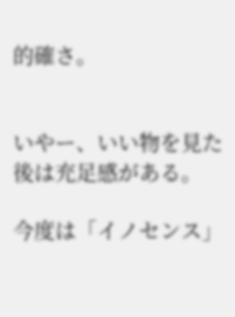的確さ。


いやー、いい物を見た後は充足感がある。

今度は「イノセンス」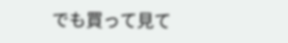でも買って見て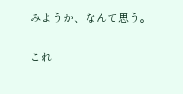みようか、なんて思う。

これ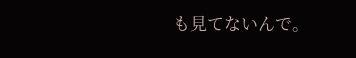も見てないんで。